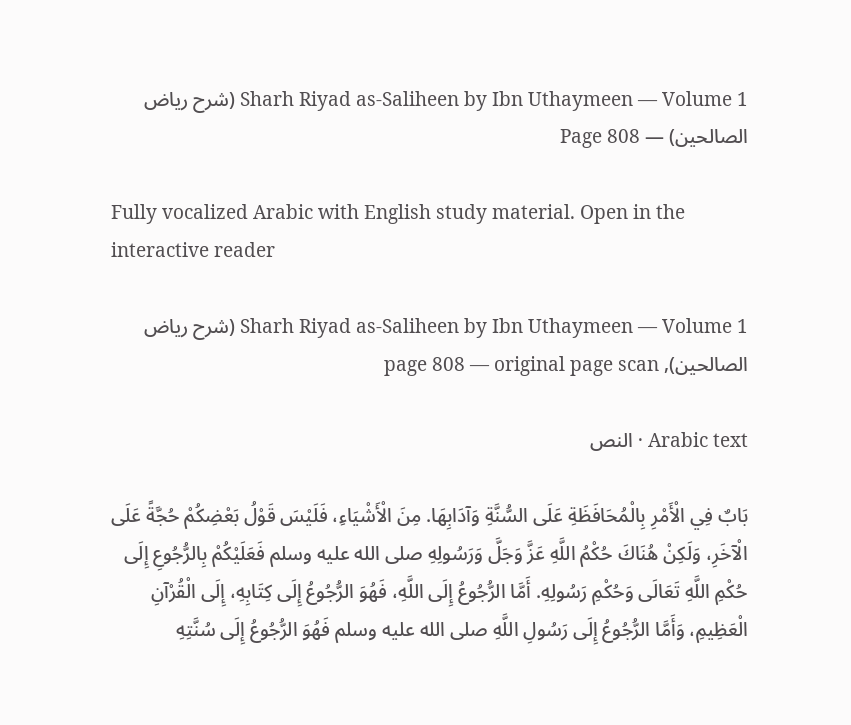Sharh Riyad as-Saliheen by Ibn Uthaymeen — Volume 1 (شرح رياض الصالحين) — Page 808

Fully vocalized Arabic with English study material. Open in the interactive reader

Sharh Riyad as-Saliheen by Ibn Uthaymeen — Volume 1 (شرح رياض الصالحين), page 808 — original page scan

Arabic text · النص

بَابٌ فِي الْأَمْرِ بِالْمُحَافَظَةِ عَلَى السُّنَّةِ وَآدَابِهَا. مِنَ الْأَشْيَاءِ، فَلَيْسَ قَوْلُ بَعْضِكُمْ حُجَّةً عَلَى الْآخَرِ، وَلَكِنْ هُنَاكَ حُكْمُ اللَّهِ عَزَّ وَجَلَّ وَرَسُولِهِ صلى الله عليه وسلم فَعَلَيْكُمْ بِالرُّجُوعِ إِلَى حُكْمِ اللَّهِ تَعَالَى وَحُكْمِ رَسُولِهِ. أَمَّا الرُّجُوعُ إِلَى اللَّهِ، فَهُوَ الرُّجُوعُ إِلَى كِتَابِهِ، إِلَى الْقُرْآنِ الْعَظِيمِ، وَأَمَّا الرُّجُوعُ إِلَى رَسُولِ اللَّهِ صلى الله عليه وسلم فَهُوَ الرُّجُوعُ إِلَى سُنَّتِهِ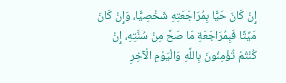إِنْ كَانَ حَيًّا بِمُرَاجَعَتِهِ شَخْصِيًّا، وَإِنْ كَانَ مَيِّتًا فَبِمُرَاجَعَةِ مَا صَحَّ مِنْ سُنَّتِهِ، إِنْ كُنْتُمْ تُؤْمِنُونَ بِاللَّهِ وَالْيَوْمِ الْآخِرِ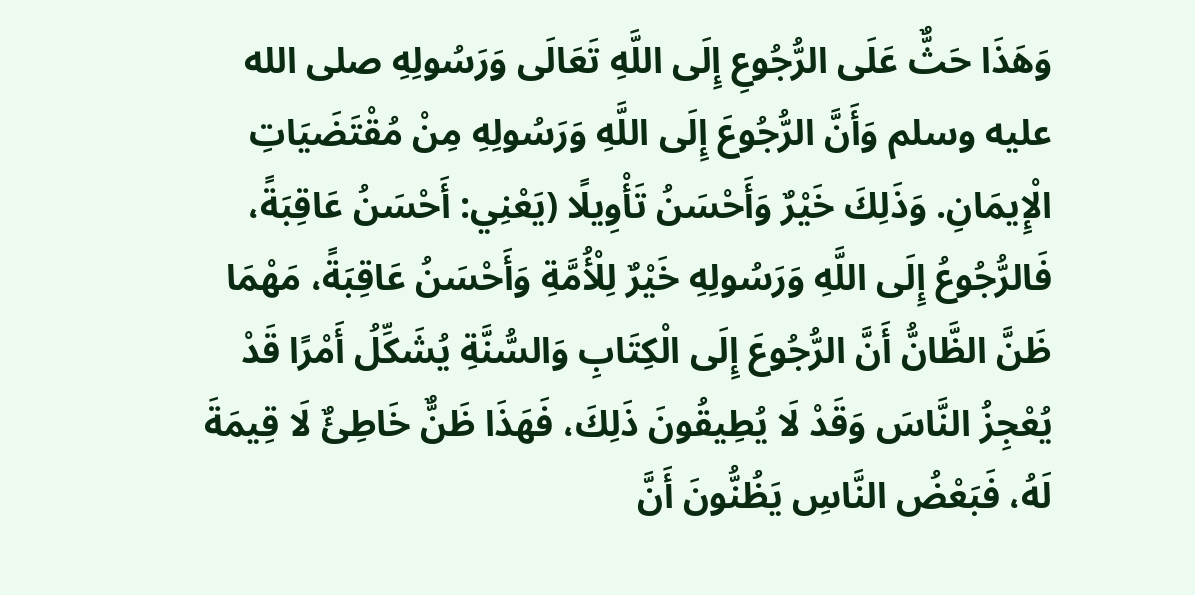وَهَذَا حَثٌّ عَلَى الرُّجُوعِ إِلَى اللَّهِ تَعَالَى وَرَسُولِهِ صلى الله عليه وسلم وَأَنَّ الرُّجُوعَ إِلَى اللَّهِ وَرَسُولِهِ مِنْ مُقْتَضَيَاتِ الْإِيمَانِ. وَذَلِكَ خَيْرٌ وَأَحْسَنُ تَأْوِيلًا (يَعْنِي: أَحْسَنُ عَاقِبَةً، فَالرُّجُوعُ إِلَى اللَّهِ وَرَسُولِهِ خَيْرٌ لِلْأُمَّةِ وَأَحْسَنُ عَاقِبَةً، مَهْمَا ظَنَّ الظَّانُّ أَنَّ الرُّجُوعَ إِلَى الْكِتَابِ وَالسُّنَّةِ يُشَكِّلُ أَمْرًا قَدْ يُعْجِزُ النَّاسَ وَقَدْ لَا يُطِيقُونَ ذَلِكَ، فَهَذَا ظَنٌّ خَاطِئٌ لَا قِيمَةَ لَهُ، فَبَعْضُ النَّاسِ يَظُنُّونَ أَنَّ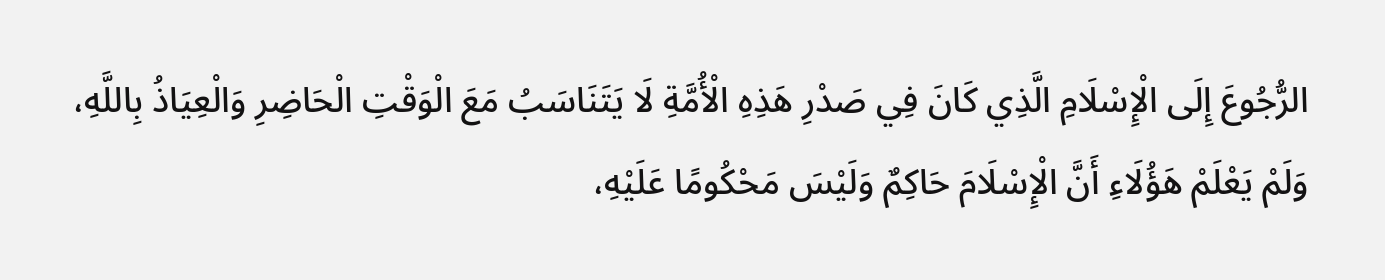الرُّجُوعَ إِلَى الْإِسْلَامِ الَّذِي كَانَ فِي صَدْرِ هَذِهِ الْأُمَّةِ لَا يَتَنَاسَبُ مَعَ الْوَقْتِ الْحَاضِرِ وَالْعِيَاذُ بِاللَّهِ، وَلَمْ يَعْلَمْ هَؤُلَاءِ أَنَّ الْإِسْلَامَ حَاكِمٌ وَلَيْسَ مَحْكُومًا عَلَيْهِ،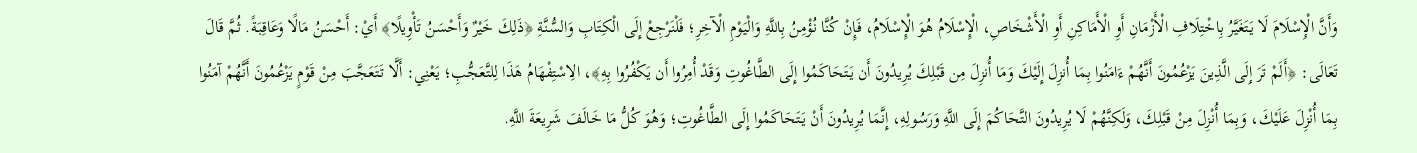وَأَنَّ الْإِسْلَامَ لَا يَتَغَيَّرُ بِاخْتِلَافِ الْأَزْمَانِ أَوِ الْأَمَاكِنِ أَوِ الْأَشْخَاصِ، الْإِسْلَامُ هُوَ الْإِسْلَامُ، فَإِنْ كُنَّا نُؤْمِنُ بِاللَّهِ وَالْيَوْمِ الْآخِرِ؛ فَلْنَرْجِعْ إِلَى الْكِتَابِ وَالسُّنَّةِ ﴿ذَلِكَ خَيْرٌ وَأَحْسَنُ تَأْوِيلًا﴾ أَيْ: أَحْسَنُ مَالًا وَعَاقِبَةً. ثُمَّ قَالَ تَعَالَى: ﴿أَلَمْ تَرَ إِلَى الَّذِينَ يَزْعُمُونَ أَنَّهُمْ ءَامَنُوا بِمَا أُنزِلَ إِلَيْكَ وَمَا أُنزِلَ مِن قَبْلِكَ يُرِيدُونَ أَن يَتَحَاكَمُوا إِلَى الطَّاغُوتِ وَقَدْ أُمِرُوا أَن يَكْفُرُوا بِهِ﴾، الِاسْتِفْهَامُ هَذَا لِلتَّعَجُّبِ؛ يَعْنِي: أَلَّا تَتَعَجَّبَ مِنْ قَوْمٍ يَزْعُمُونَ أَنَّهُمْ آمَنُوا بِمَا أُنْزِلَ عَلَيْكَ، وَبِمَا أُنْزِلَ مِنْ قَبْلِكَ، وَلَكِنَّهُمْ لَا يُرِيدُونَ التَّحَاكُمَ إِلَى اللَّهِ وَرَسُولِهِ، إِنَّمَا يُرِيدُونَ أَنْ يَتَحَاكَمُوا إِلَى الطَّاغُوتِ؛ وَهُوَ كُلُّ مَا خَالَفَ شَرِيعَةَ اللَّهِ.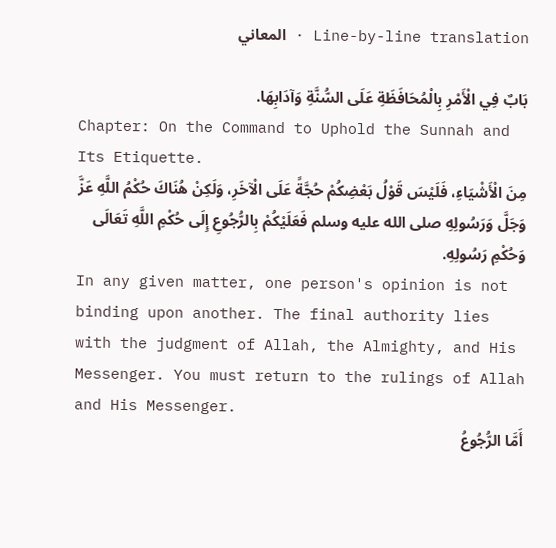Line-by-line translation · المعاني

بَابٌ فِي الْأَمْرِ بِالْمُحَافَظَةِ عَلَى السُّنَّةِ وَآدَابِهَا.
Chapter: On the Command to Uphold the Sunnah and Its Etiquette.
مِنَ الْأَشْيَاءِ، فَلَيْسَ قَوْلُ بَعْضِكُمْ حُجَّةً عَلَى الْآخَرِ، وَلَكِنْ هُنَاكَ حُكْمُ اللَّهِ عَزَّ وَجَلَّ وَرَسُولِهِ صلى الله عليه وسلم فَعَلَيْكُمْ بِالرُّجُوعِ إِلَى حُكْمِ اللَّهِ تَعَالَى وَحُكْمِ رَسُولِهِ.
In any given matter, one person's opinion is not binding upon another. The final authority lies with the judgment of Allah, the Almighty, and His Messenger. You must return to the rulings of Allah and His Messenger.
أَمَّا الرُّجُوعُ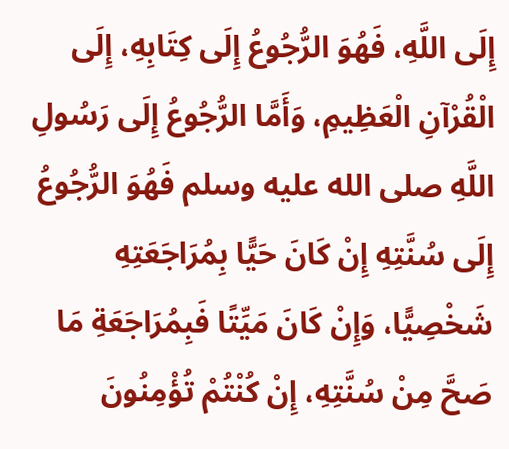إِلَى اللَّهِ، فَهُوَ الرُّجُوعُ إِلَى كِتَابِهِ، إِلَى الْقُرْآنِ الْعَظِيمِ، وَأَمَّا الرُّجُوعُ إِلَى رَسُولِ اللَّهِ صلى الله عليه وسلم فَهُوَ الرُّجُوعُ إِلَى سُنَّتِهِ إِنْ كَانَ حَيًّا بِمُرَاجَعَتِهِ شَخْصِيًّا، وَإِنْ كَانَ مَيِّتًا فَبِمُرَاجَعَةِ مَا صَحَّ مِنْ سُنَّتِهِ، إِنْ كُنْتُمْ تُؤْمِنُونَ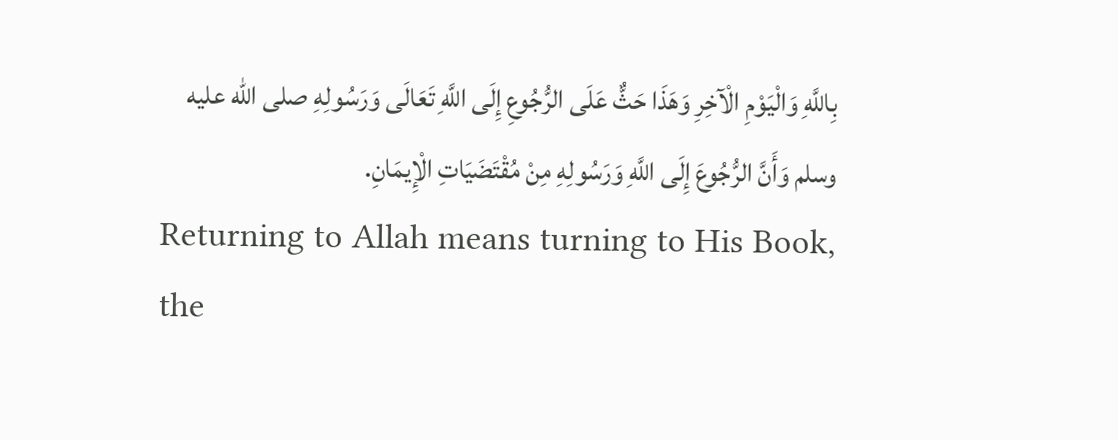بِاللَّهِ وَالْيَوْمِ الْآخِرِ وَهَذَا حَثٌّ عَلَى الرُّجُوعِ إِلَى اللَّهِ تَعَالَى وَرَسُولِهِ صلى الله عليه وسلم وَأَنَّ الرُّجُوعَ إِلَى اللَّهِ وَرَسُولِهِ مِنْ مُقْتَضَيَاتِ الْإِيمَانِ.
Returning to Allah means turning to His Book, the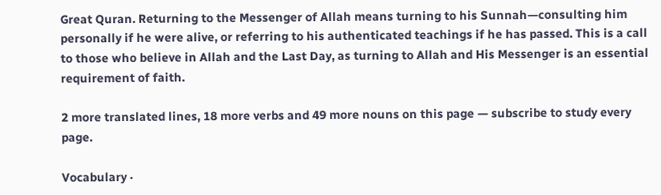Great Quran. Returning to the Messenger of Allah means turning to his Sunnah—consulting him personally if he were alive, or referring to his authenticated teachings if he has passed. This is a call to those who believe in Allah and the Last Day, as turning to Allah and His Messenger is an essential requirement of faith.

2 more translated lines, 18 more verbs and 49 more nouns on this page — subscribe to study every page.

Vocabulary ·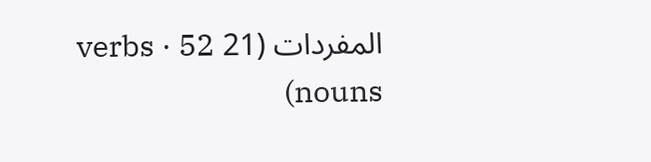المفردات (21 verbs · 52 nouns)